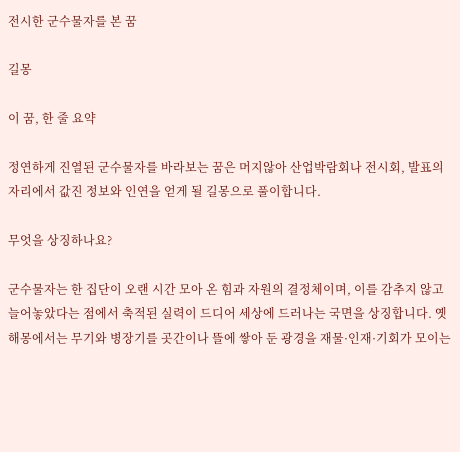전시한 군수물자를 본 꿈

길몽

이 꿈, 한 줄 요약

정연하게 진열된 군수물자를 바라보는 꿈은 머지않아 산업박람회나 전시회, 발표의 자리에서 값진 정보와 인연을 얻게 될 길몽으로 풀이합니다.

무엇을 상징하나요?

군수물자는 한 집단이 오랜 시간 모아 온 힘과 자원의 결정체이며, 이를 감추지 않고 늘어놓았다는 점에서 축적된 실력이 드디어 세상에 드러나는 국면을 상징합니다. 옛 해몽에서는 무기와 병장기를 곳간이나 뜰에 쌓아 둔 광경을 재물·인재·기회가 모이는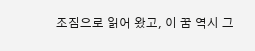조짐으로 읽어 왔고, 이 꿈 역시 그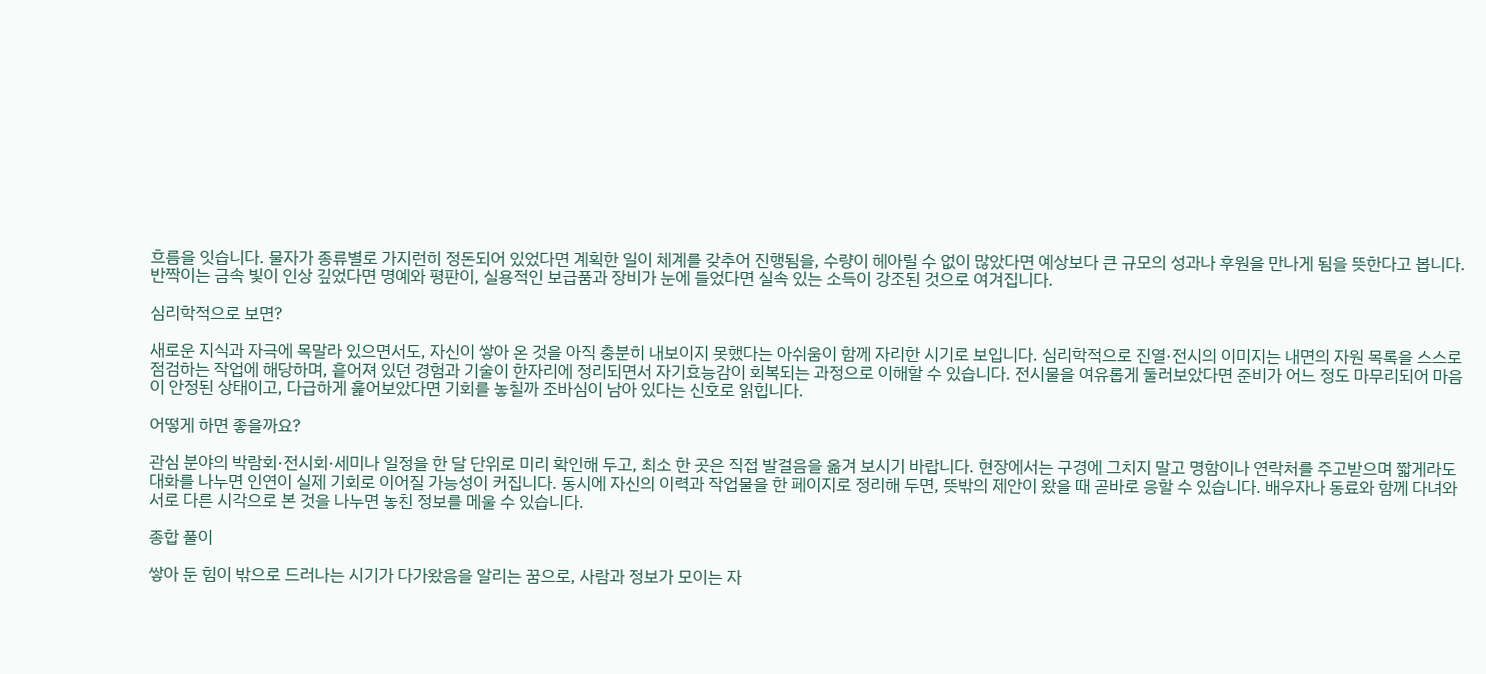흐름을 잇습니다. 물자가 종류별로 가지런히 정돈되어 있었다면 계획한 일이 체계를 갖추어 진행됨을, 수량이 헤아릴 수 없이 많았다면 예상보다 큰 규모의 성과나 후원을 만나게 됨을 뜻한다고 봅니다. 반짝이는 금속 빛이 인상 깊었다면 명예와 평판이, 실용적인 보급품과 장비가 눈에 들었다면 실속 있는 소득이 강조된 것으로 여겨집니다.

심리학적으로 보면?

새로운 지식과 자극에 목말라 있으면서도, 자신이 쌓아 온 것을 아직 충분히 내보이지 못했다는 아쉬움이 함께 자리한 시기로 보입니다. 심리학적으로 진열·전시의 이미지는 내면의 자원 목록을 스스로 점검하는 작업에 해당하며, 흩어져 있던 경험과 기술이 한자리에 정리되면서 자기효능감이 회복되는 과정으로 이해할 수 있습니다. 전시물을 여유롭게 둘러보았다면 준비가 어느 정도 마무리되어 마음이 안정된 상태이고, 다급하게 훑어보았다면 기회를 놓칠까 조바심이 남아 있다는 신호로 읽힙니다.

어떻게 하면 좋을까요?

관심 분야의 박람회·전시회·세미나 일정을 한 달 단위로 미리 확인해 두고, 최소 한 곳은 직접 발걸음을 옮겨 보시기 바랍니다. 현장에서는 구경에 그치지 말고 명함이나 연락처를 주고받으며 짧게라도 대화를 나누면 인연이 실제 기회로 이어질 가능성이 커집니다. 동시에 자신의 이력과 작업물을 한 페이지로 정리해 두면, 뜻밖의 제안이 왔을 때 곧바로 응할 수 있습니다. 배우자나 동료와 함께 다녀와 서로 다른 시각으로 본 것을 나누면 놓친 정보를 메울 수 있습니다.

종합 풀이

쌓아 둔 힘이 밖으로 드러나는 시기가 다가왔음을 알리는 꿈으로, 사람과 정보가 모이는 자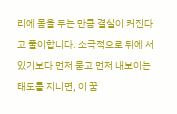리에 몸을 두는 만큼 결실이 커진다고 풀이합니다. 소극적으로 뒤에 서 있기보다 먼저 묻고 먼저 내보이는 태도를 지니면, 이 꿈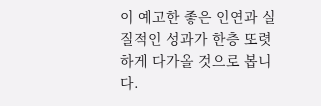이 예고한 좋은 인연과 실질적인 성과가 한층 또렷하게 다가올 것으로 봅니다.